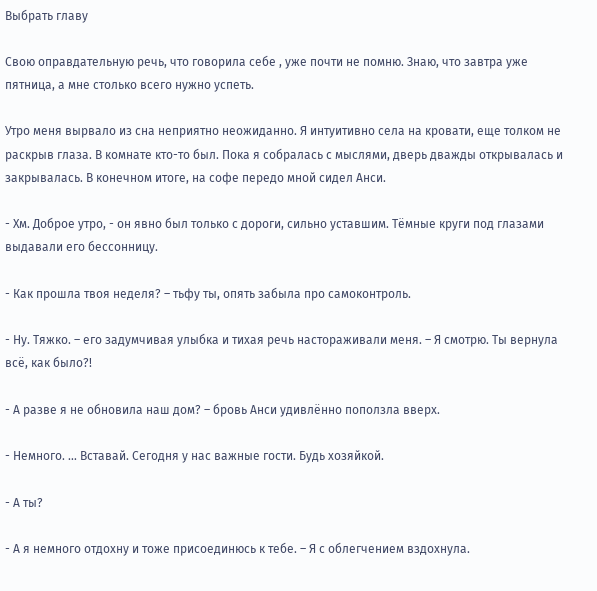Выбрать главу

Свою оправдательную речь, что говорила себе , уже почти не помню. Знаю, что завтра уже пятница, а мне столько всего нужно успеть.

Утро меня вырвало из сна неприятно неожиданно. Я интуитивно села на кровати, еще толком не раскрыв глаза. В комнате кто-то был. Пока я собралась с мыслями, дверь дважды открывалась и закрывалась. В конечном итоге, на софе передо мной сидел Анси.

- Хм. Доброе утро, - он явно был только с дороги, сильно уставшим. Тёмные круги под глазами выдавали его бессонницу.

- Как прошла твоя неделя? – тьфу ты, опять забыла про самоконтроль.

- Ну. Тяжко. – его задумчивая улыбка и тихая речь настораживали меня. – Я смотрю. Ты вернула всё, как было?!

- А разве я не обновила наш дом? – бровь Анси удивлённо поползла вверх.

- Немного. … Вставай. Сегодня у нас важные гости. Будь хозяйкой.

- А ты?

- А я немного отдохну и тоже присоединюсь к тебе. – Я с облегчением вздохнула.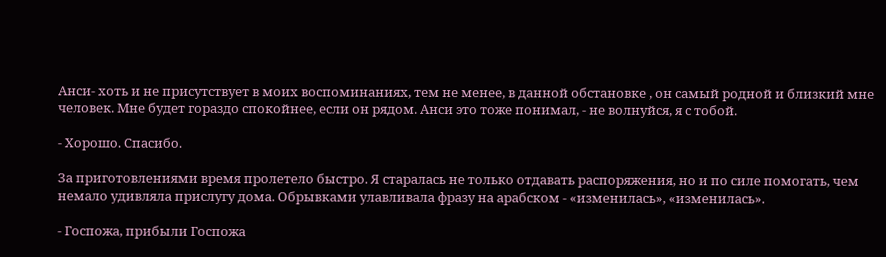Анси- хоть и не присутствует в моих воспоминаниях, тем не менее, в данной обстановке , он самый родной и близкий мне человек. Мне будет гораздо спокойнее, если он рядом. Анси это тоже понимал, - не волнуйся, я с тобой.

- Хорошо. Спасибо.

За приготовлениями время пролетело быстро. Я старалась не только отдавать распоряжения, но и по силе помогать, чем немало удивляла прислугу дома. Обрывками улавливала фразу на арабском - «изменилась», «изменилась».

- Госпожа, прибыли Госпожа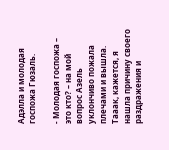Адэлла и молодая госпожа Гюзаль.

- Молодая госпожа – это кто? – на мой вопрос Азель уклончиво пожала плечами и вышла. Тааак, кажется, я нашла причину своего раздражения и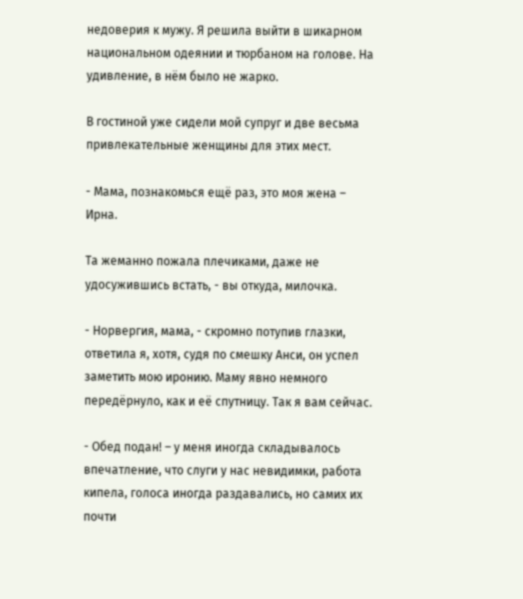недоверия к мужу. Я решила выйти в шикарном национальном одеянии и тюрбаном на голове. На удивление, в нём было не жарко.

В гостиной уже сидели мой супруг и две весьма привлекательные женщины для этих мест.

- Мама, познакомься ещё раз, это моя жена – Ирна.

Та жеманно пожала плечиками, даже не удосужившись встать, - вы откуда, милочка.

- Норвергия, мама, - скромно потупив глазки, ответила я, хотя, судя по смешку Анси, он успел заметить мою иронию. Маму явно немного передёрнуло, как и её спутницу. Так я вам сейчас.

- Обед подан! – у меня иногда складывалось впечатление, что слуги у нас невидимки, работа кипела, голоса иногда раздавались, но самих их почти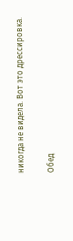никогда не видела. Вот это дрессировка.

Обед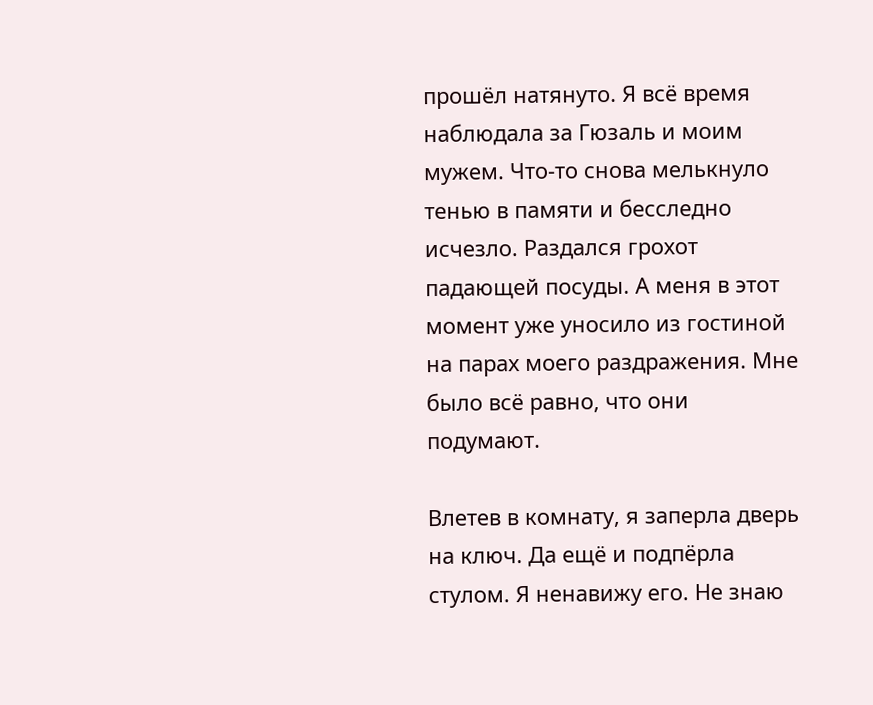прошёл натянуто. Я всё время наблюдала за Гюзаль и моим мужем. Что-то снова мелькнуло тенью в памяти и бесследно исчезло. Раздался грохот падающей посуды. А меня в этот момент уже уносило из гостиной на парах моего раздражения. Мне было всё равно, что они подумают.

Влетев в комнату, я заперла дверь на ключ. Да ещё и подпёрла стулом. Я ненавижу его. Не знаю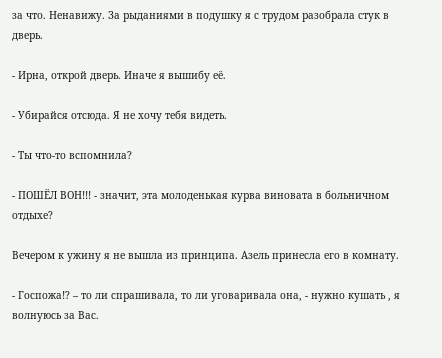за что. Ненавижу. За рыданиями в подушку я с трудом разобрала стук в дверь.

- Ирна, открой дверь. Иначе я вышибу её.

- Убирайся отсюда. Я не хочу тебя видеть.

- Ты что-то вспомнила?

- ПОШЁЛ ВОН!!! - значит, эта молоденькая курва виновата в больничном отдыхе?

Вечером к ужину я не вышла из принципа. Азель принесла его в комнату.

- Госпожа!? – то ли спрашивала, то ли уговаривала она, - нужно кушать , я волнуюсь за Вас.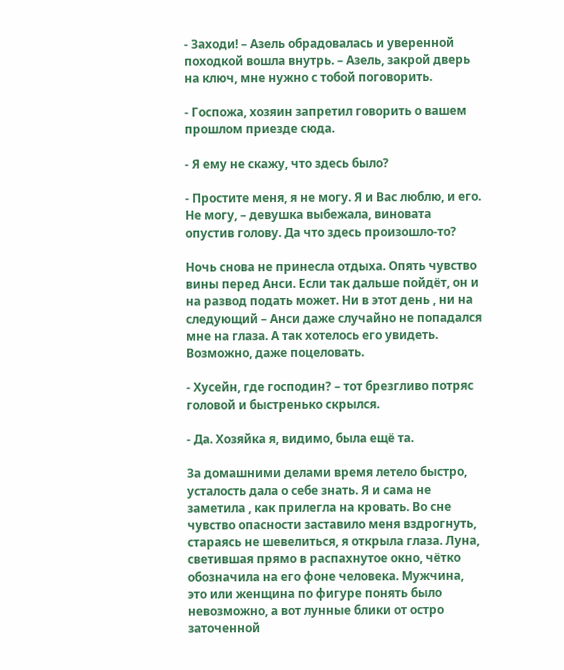- Заходи! – Азель обрадовалась и уверенной походкой вошла внутрь. – Азель, закрой дверь на ключ, мне нужно с тобой поговорить.

- Госпожа, хозяин запретил говорить о вашем прошлом приезде сюда.

- Я ему не скажу, что здесь было?

- Простите меня, я не могу. Я и Вас люблю, и его. Не могу, – девушка выбежала, виновата опустив голову. Да что здесь произошло-то?

Ночь снова не принесла отдыха. Опять чувство вины перед Анси. Если так дальше пойдёт, он и на развод подать может. Ни в этот день , ни на следующий – Анси даже случайно не попадался мне на глаза. А так хотелось его увидеть. Возможно, даже поцеловать.

- Хусейн, где господин? – тот брезгливо потряс головой и быстренько скрылся.

- Да. Хозяйка я, видимо, была ещё та.

За домашними делами время летело быстро, усталость дала о себе знать. Я и сама не заметила , как прилегла на кровать. Во сне чувство опасности заставило меня вздрогнуть, стараясь не шевелиться, я открыла глаза. Луна, светившая прямо в распахнутое окно, чётко обозначила на его фоне человека. Мужчина, это или женщина по фигуре понять было невозможно, а вот лунные блики от остро заточенной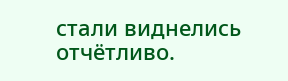стали виднелись отчётливо.